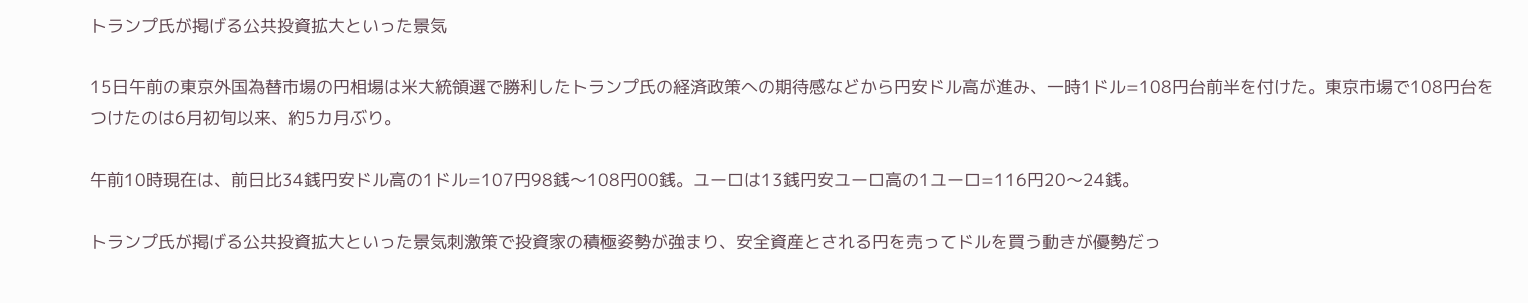トランプ氏が掲げる公共投資拡大といった景気

15日午前の東京外国為替市場の円相場は米大統領選で勝利したトランプ氏の経済政策への期待感などから円安ドル高が進み、一時1ドル=108円台前半を付けた。東京市場で108円台をつけたのは6月初旬以来、約5カ月ぶり。

午前10時現在は、前日比34銭円安ドル高の1ドル=107円98銭〜108円00銭。ユーロは13銭円安ユーロ高の1ユーロ=116円20〜24銭。

トランプ氏が掲げる公共投資拡大といった景気刺激策で投資家の積極姿勢が強まり、安全資産とされる円を売ってドルを買う動きが優勢だっ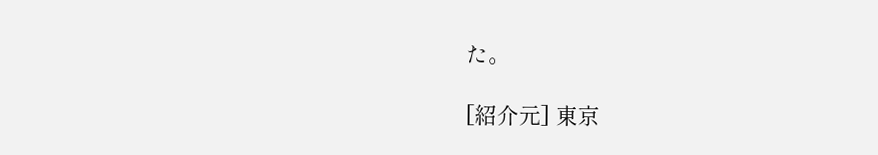た。

[紹介元] 東京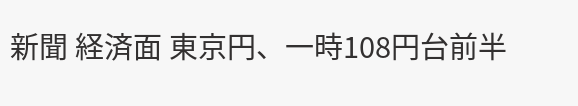新聞 経済面 東京円、一時108円台前半